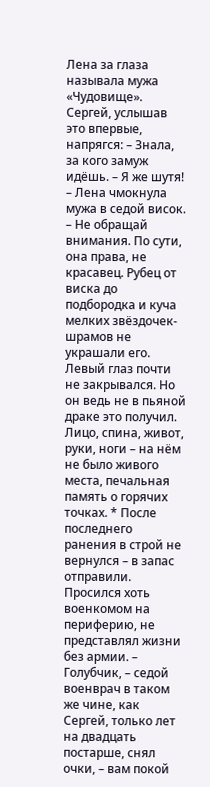Лена за глаза называла мужа «Чудовище». Сергей, услышав это впервые, напрягся: – Знала, за кого замуж идёшь. – Я же шутя! – Лена чмокнула мужа в седой висок. – Не обращай внимания. По сути, она права, не красавец. Рубец от виска до подбородка и куча мелких звёздочек-шрамов не украшали его. Левый глаз почти не закрывался. Но он ведь не в пьяной драке это получил. Лицо, спина, живот, руки, ноги – на нём не было живого места, печальная память о горячих точках. * После последнего ранения в строй не вернулся – в запас отправили. Просился хоть военкомом на периферию, не представлял жизни без армии. – Голубчик, – седой военврач в таком же чине, как Сергей, только лет на двадцать постарше, снял очки, – вам покой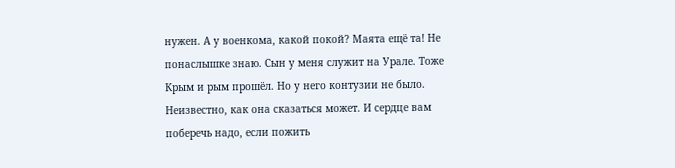нужен. А у военкома, какой покой? Маята ещё та! Не понаслышке знаю. Сын у меня служит на Урале. Тоже Крым и рым прошёл. Но у него контузии не было. Неизвестно, как она сказаться может. И сердце вам поберечь надо, если пожить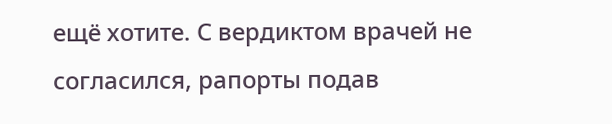ещё хотите. С вердиктом врачей не согласился, рапорты подав